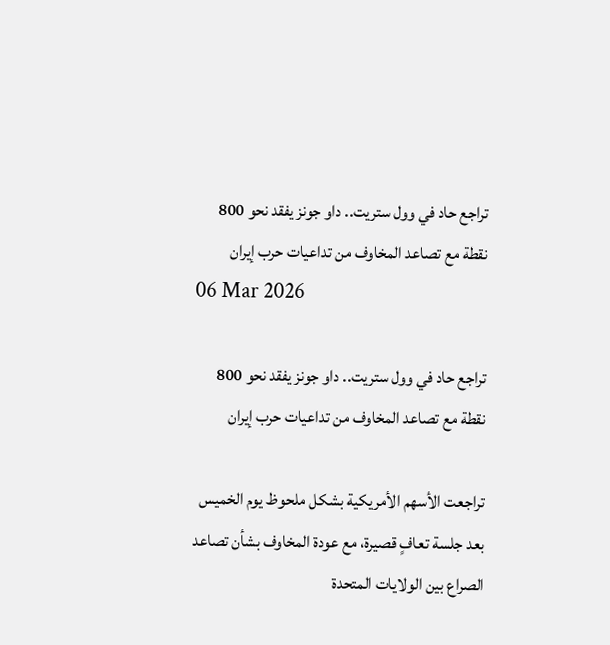تراجع حاد في وول ستريت.. داو جونز يفقد نحو 800 نقطة مع تصاعد المخاوف من تداعيات حرب إيران
06 Mar 2026

تراجع حاد في وول ستريت.. داو جونز يفقد نحو 800 نقطة مع تصاعد المخاوف من تداعيات حرب إيران

تراجعت الأسهم الأمريكية بشكل ملحوظ يوم الخميس بعد جلسة تعافٍ قصيرة، مع عودة المخاوف بشأن تصاعد الصراع بين الولايات المتحدة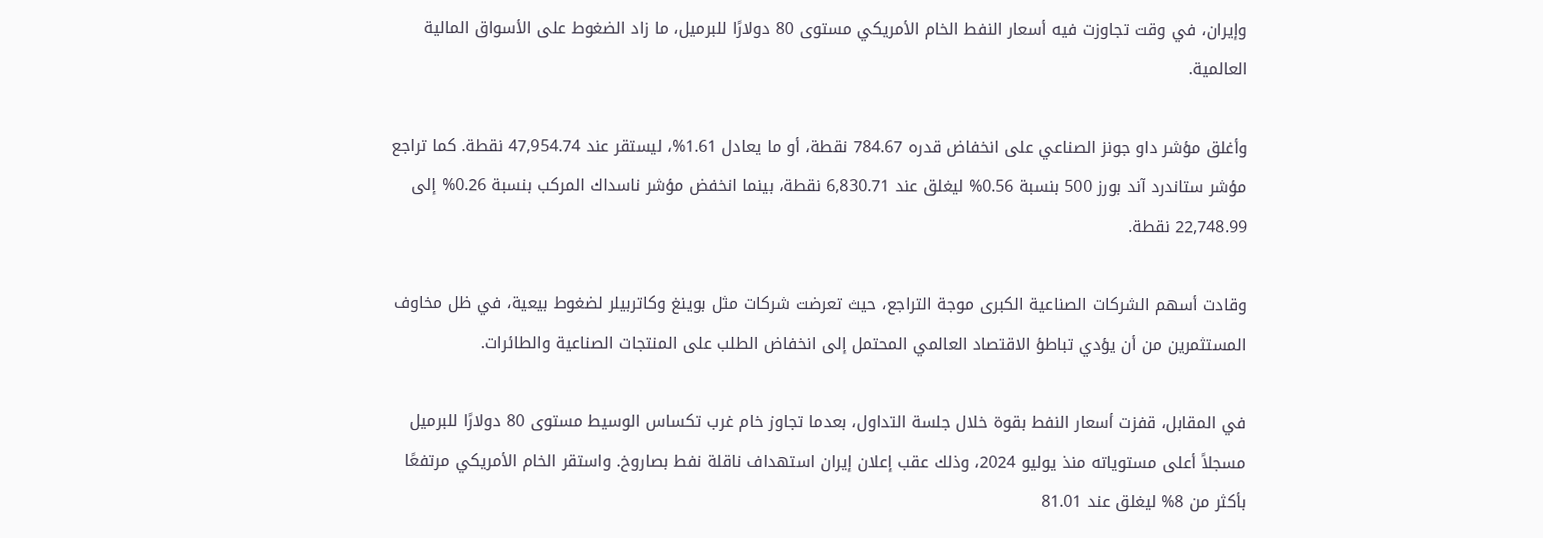وإيران، في وقت تجاوزت فيه أسعار النفط الخام الأمريكي مستوى 80 دولارًا للبرميل، ما زاد الضغوط على الأسواق المالية العالمية.

وأغلق مؤشر داو جونز الصناعي على انخفاض قدره 784.67 نقطة، أو ما يعادل 1.61%، ليستقر عند 47,954.74 نقطة. كما تراجع مؤشر ستاندرد آند بورز 500 بنسبة 0.56% ليغلق عند 6,830.71 نقطة، بينما انخفض مؤشر ناسداك المركب بنسبة 0.26% إلى 22,748.99 نقطة.

وقادت أسهم الشركات الصناعية الكبرى موجة التراجع، حيث تعرضت شركات مثل بوينغ وكاتربيلر لضغوط بيعية، في ظل مخاوف المستثمرين من أن يؤدي تباطؤ الاقتصاد العالمي المحتمل إلى انخفاض الطلب على المنتجات الصناعية والطائرات.

في المقابل، قفزت أسعار النفط بقوة خلال جلسة التداول، بعدما تجاوز خام غرب تكساس الوسيط مستوى 80 دولارًا للبرميل مسجلاً أعلى مستوياته منذ يوليو 2024، وذلك عقب إعلان إيران استهداف ناقلة نفط بصاروخ. واستقر الخام الأمريكي مرتفعًا بأكثر من 8% ليغلق عند 81.01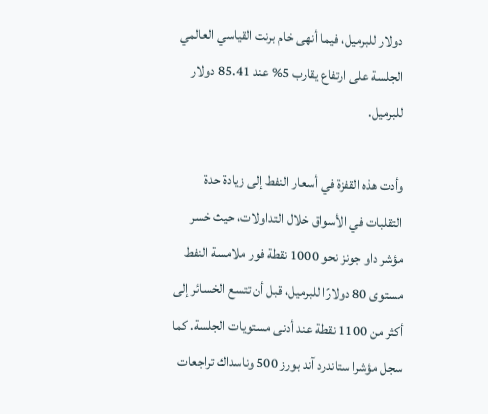دولار للبرميل، فيما أنهى خام برنت القياسي العالمي الجلسة على ارتفاع يقارب 5% عند 85.41 دولار للبرميل.

وأدت هذه القفزة في أسعار النفط إلى زيادة حدة التقلبات في الأسواق خلال التداولات، حيث خسر مؤشر داو جونز نحو 1000 نقطة فور ملامسة النفط مستوى 80 دولارًا للبرميل، قبل أن تتسع الخسائر إلى أكثر من 1100 نقطة عند أدنى مستويات الجلسة. كما سجل مؤشرا ستاندرد آند بورز 500 وناسداك تراجعات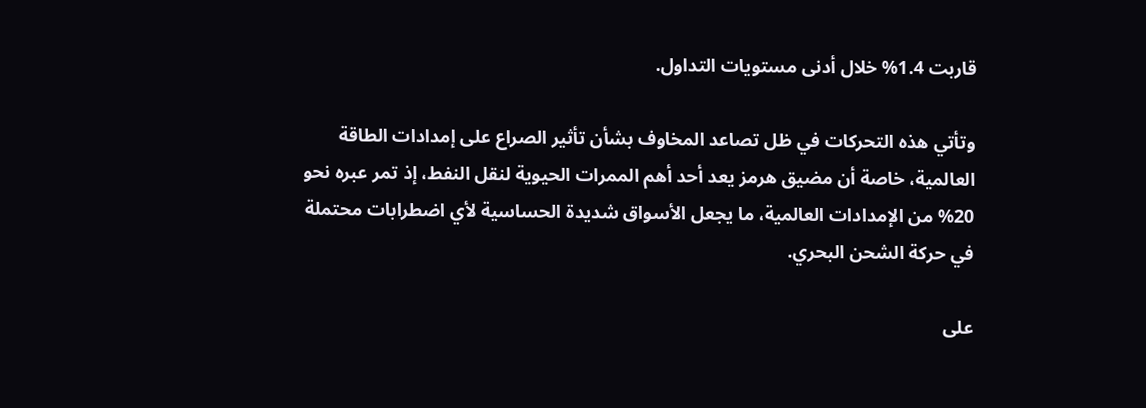قاربت 1.4% خلال أدنى مستويات التداول.

وتأتي هذه التحركات في ظل تصاعد المخاوف بشأن تأثير الصراع على إمدادات الطاقة العالمية، خاصة أن مضيق هرمز يعد أحد أهم الممرات الحيوية لنقل النفط، إذ تمر عبره نحو 20% من الإمدادات العالمية، ما يجعل الأسواق شديدة الحساسية لأي اضطرابات محتملة في حركة الشحن البحري.

على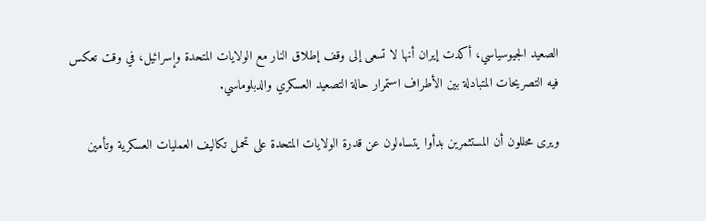الصعيد الجيوسياسي، أكدت إيران أنها لا تسعى إلى وقف إطلاق النار مع الولايات المتحدة وإسرائيل، في وقت تعكس فيه التصريحات المتبادلة بين الأطراف استمرار حالة التصعيد العسكري والدبلوماسي.

ويرى محللون أن المستثمرين بدأوا يتساءلون عن قدرة الولايات المتحدة على تحمل تكاليف العمليات العسكرية وتأمين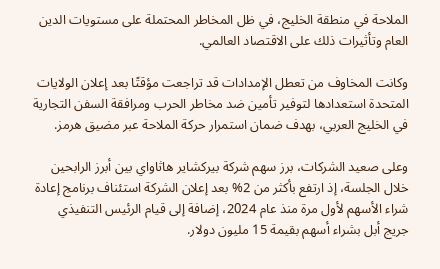الملاحة في منطقة الخليج، في ظل المخاطر المحتملة على مستويات الدين العام وتأثيرات ذلك على الاقتصاد العالمي.

وكانت المخاوف من تعطل الإمدادات قد تراجعت مؤقتًا بعد إعلان الولايات المتحدة استعدادها لتوفير تأمين ضد مخاطر الحرب ومرافقة السفن التجارية في الخليج العربي، بهدف ضمان استمرار حركة الملاحة عبر مضيق هرمز.

وعلى صعيد الشركات، برز سهم شركة بيركشاير هاثاواي بين أبرز الرابحين خلال الجلسة، إذ ارتفع بأكثر من 2% بعد إعلان الشركة استئناف برنامج إعادة شراء الأسهم لأول مرة منذ عام 2024، إضافة إلى قيام الرئيس التنفيذي جريج أبل بشراء أسهم بقيمة 15 مليون دولار.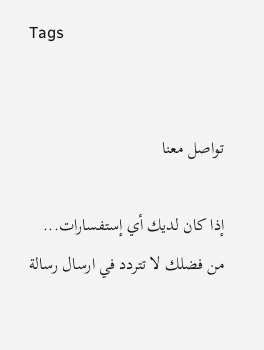Tags


تواصل معنا

إذا كان لديك أي إستفسارات...
من فضلك لا تتردد في ارسال رسالة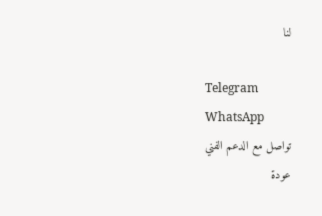لنا

Telegram
WhatsApp
تواصل مع الدعم الفني
عودة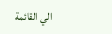الي القائمة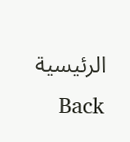الرئيسية Back